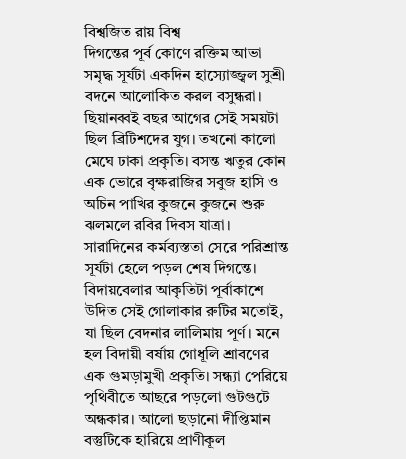বিশ্বজিত রায় বিশ্ব
দিগন্তের পূর্ব কোণে রক্তিম আভা সমৃদ্ধ সূর্যটা একদিন হাস্যোজ্জ্বল সুশ্রী বদনে আলোকিত করল বসুন্ধরা। ছিয়ানব্বই বছর আগের সেই সময়টা ছিল ব্রিটিশদের যুগ। তখনো কালো মেঘে ঢাকা প্রকৃতি। বসন্ত ঋতুর কোন এক ভোরে বৃক্ষরাজির সবুজ হাসি ও অচিন পাখির কুজনে কুজনে শুরু ঝলমলে রবির দিবস যাত্রা। সারাদিনের কর্মব্যস্ততা সেরে পরিশ্রান্ত সূর্যটা হেলে পড়ল শেষ দিগন্তে। বিদায়বেলার আকৃতিটা পূর্বাকাশে উদিত সেই গোলাকার রুটির মতোই, যা ছিল বেদনার লালিমায় পূর্ণ। মনে হল বিদায়ী বর্ষায় গোধূলি শ্রাবণের এক গুমড়ামুখী প্রকৃতি। সন্ধ্যা পেরিয়ে পৃথিবীতে আছরে পড়লো গুটগুটে অন্ধকার। আলো ছড়ানো দীপ্তিমান বস্তুটিকে হারিয়ে প্রাণীকূল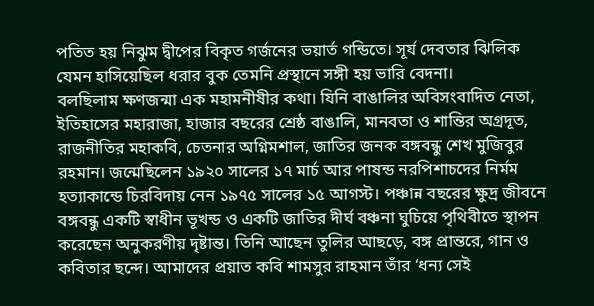পতিত হয় নিঝুম দ্বীপের বিকৃত গর্জনের ভয়ার্ত গন্ডিতে। সূর্য দেবতার ঝিলিক যেমন হাসিয়েছিল ধরার বুক তেমনি প্রস্থানে সঙ্গী হয় ভারি বেদনা।
বলছিলাম ক্ষণজন্মা এক মহামনীষীর কথা। যিনি বাঙালির অবিসংবাদিত নেতা, ইতিহাসের মহারাজা, হাজার বছরের শ্রেষ্ঠ বাঙালি, মানবতা ও শান্তির অগ্রদূত, রাজনীতির মহাকবি, চেতনার অগ্নিমশাল, জাতির জনক বঙ্গবন্ধু শেখ মুজিবুর রহমান। জন্মেছিলেন ১৯২০ সালের ১৭ মার্চ আর পাষন্ড নরপিশাচদের নির্মম হত্যাকান্ডে চিরবিদায় নেন ১৯৭৫ সালের ১৫ আগস্ট। পঞ্চান্ন বছরের ক্ষুদ্র জীবনে বঙ্গবন্ধু একটি স্বাধীন ভূখন্ড ও একটি জাতির দীর্ঘ বঞ্চনা ঘুচিয়ে পৃথিবীতে স্থাপন করেছেন অনুকরণীয় দৃষ্টান্ত। তিনি আছেন তুলির আছড়ে, বঙ্গ প্রান্তরে, গান ও কবিতার ছন্দে। আমাদের প্রয়াত কবি শামসুর রাহমান তাঁর ‘ধন্য সেই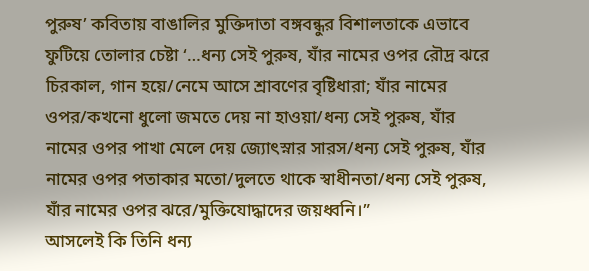পুরুষ’ কবিতায় বাঙালির মুক্তিদাতা বঙ্গবন্ধুর বিশালতাকে এভাবে ফুটিয়ে তোলার চেষ্টা ‘…ধন্য সেই পুরুষ, যাঁর নামের ওপর রৌদ্র ঝরে চিরকাল, গান হয়ে/নেমে আসে শ্রাবণের বৃষ্টিধারা; যাঁর নামের ওপর/কখনো ধুলো জমতে দেয় না হাওয়া/ধন্য সেই পুরুষ, যাঁর নামের ওপর পাখা মেলে দেয় জ্যোৎস্নার সারস/ধন্য সেই পুরুষ, যাঁর নামের ওপর পতাকার মতো/দুলতে থাকে স্বাধীনতা/ধন্য সেই পুরুষ, যাঁর নামের ওপর ঝরে/মুক্তিযোদ্ধাদের জয়ধ্বনি।”
আসলেই কি তিনি ধন্য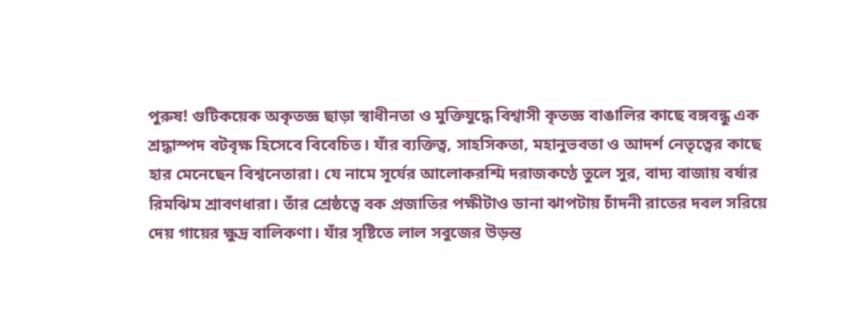পুরুষ! গুটিকয়েক অকৃতজ্ঞ ছাড়া স্বাধীনতা ও মুক্তিযুদ্ধে বিশ্বাসী কৃতজ্ঞ বাঙালির কাছে বঙ্গবন্ধু এক শ্রদ্ধাস্পদ বটবৃক্ষ হিসেবে বিবেচিত। যাঁর ব্যক্তিত্ব, সাহসিকতা, মহানুভবতা ও আদর্শ নেতৃত্বের কাছে হার মেনেছেন বিশ্বনেতারা। যে নামে সূর্যের আলোকরশ্মি দরাজকণ্ঠে তুলে সুর, বাদ্য বাজায় বর্ষার রিমঝিম শ্রাবণধারা। তাঁর শ্রেষ্ঠত্বে বক প্রজাতির পক্ষীটাও ডানা ঝাপটায় চাঁদনী রাতের দবল সরিয়ে দেয় গায়ের ক্ষুদ্র বালিকণা। যাঁর সৃষ্টিতে লাল সবুজের উড়ন্ত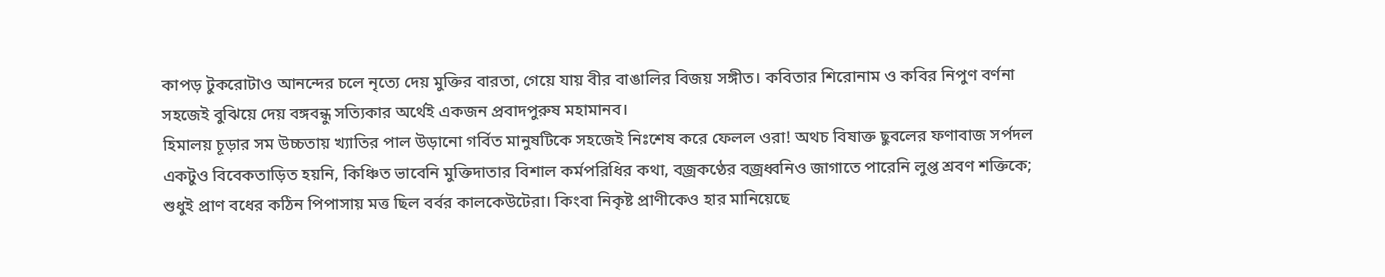কাপড় টুকরোটাও আনন্দের চলে নৃত্যে দেয় মুক্তির বারতা, গেয়ে যায় বীর বাঙালির বিজয় সঙ্গীত। কবিতার শিরোনাম ও কবির নিপুণ বর্ণনা সহজেই বুঝিয়ে দেয় বঙ্গবন্ধু সত্যিকার অর্থেই একজন প্রবাদপুরুষ মহামানব।
হিমালয় চূড়ার সম উচ্চতায় খ্যাতির পাল উড়ানো গর্বিত মানুষটিকে সহজেই নিঃশেষ করে ফেলল ওরা! অথচ বিষাক্ত ছুবলের ফণাবাজ সর্পদল একটুও বিবেকতাড়িত হয়নি, কিঞ্চিত ভাবেনি মুক্তিদাতার বিশাল কর্মপরিধির কথা, বজ্রকণ্ঠের বজ্রধ্বনিও জাগাতে পারেনি লুপ্ত শ্রবণ শক্তিকে; শুধুই প্রাণ বধের কঠিন পিপাসায় মত্ত ছিল বর্বর কালকেউটেরা। কিংবা নিকৃষ্ট প্রাণীকেও হার মানিয়েছে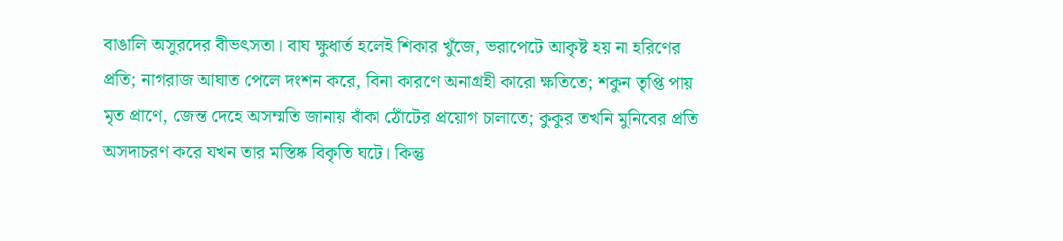বাঙালি অসুরদের বীভৎসতা। বাঘ ক্ষুধার্ত হলেই শিকার খুঁজে, ভরাপেটে আকৃষ্ট হয় না হরিণের প্রতি; নাগরাজ আঘাত পেলে দংশন করে, বিনা কারণে অনাগ্রহী কারো ক্ষতিতে; শকুন তৃপ্তি পায় মৃত প্রাণে, জেন্ত দেহে অসম্মতি জানায় বাঁকা ঠোঁটের প্রয়োগ চালাতে; কুকুর তখনি মুনিবের প্রতি অসদাচরণ করে যখন তার মস্তিষ্ক বিকৃতি ঘটে। কিন্তু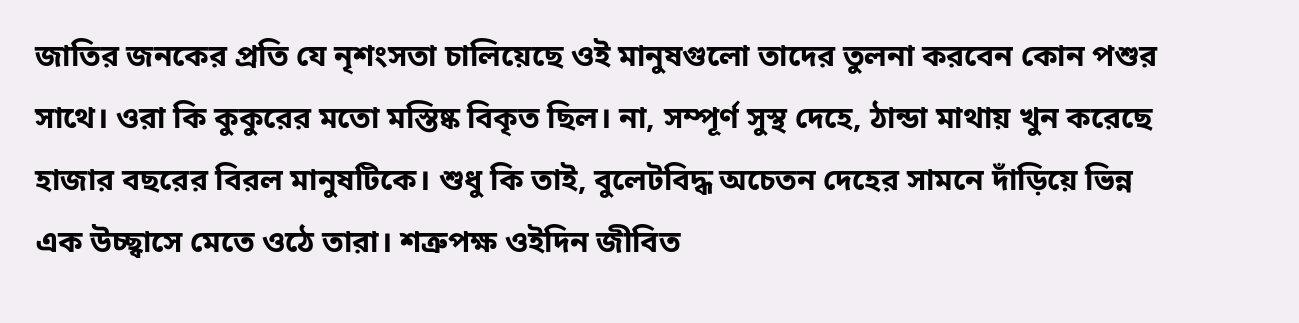জাতির জনকের প্রতি যে নৃশংসতা চালিয়েছে ওই মানুষগুলো তাদের তুলনা করবেন কোন পশুর সাথে। ওরা কি কুকুরের মতো মস্তিষ্ক বিকৃত ছিল। না, সম্পূর্ণ সুস্থ দেহে, ঠান্ডা মাথায় খুন করেছে হাজার বছরের বিরল মানুষটিকে। শুধু কি তাই, বুলেটবিদ্ধ অচেতন দেহের সামনে দাঁড়িয়ে ভিন্ন এক উচ্ছ্বাসে মেতে ওঠে তারা। শত্রুপক্ষ ওইদিন জীবিত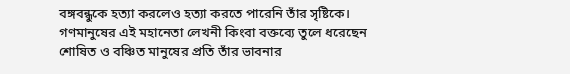বঙ্গবন্ধুকে হত্যা করলেও হত্যা করতে পারেনি তাঁর সৃষ্টিকে।
গণমানুষের এই মহানেতা লেখনী কিংবা বক্তব্যে তুলে ধরেছেন শোষিত ও বঞ্চিত মানুষের প্রতি তাঁর ভাবনার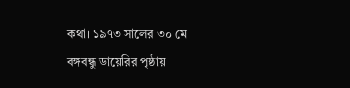কথা। ১৯৭৩ সালের ৩০ মে বঙ্গবন্ধু ডায়েরির পৃষ্ঠায়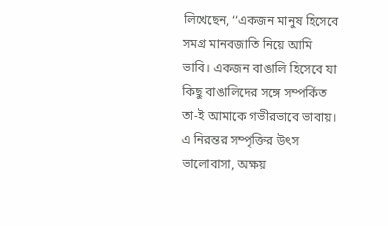লিখেছেন, ‘‘একজন মানুষ হিসেবে সমগ্র মানবজাতি নিয়ে আমি ভাবি। একজন বাঙালি হিসেবে যা কিছু বাঙালিদের সঙ্গে সম্পর্কিত তা-ই আমাকে গভীরভাবে ভাবায়। এ নিরন্তর সম্পৃক্তির উৎস ভালোবাসা, অক্ষয়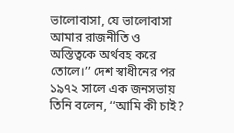ভালোবাসা, যে ভালোবাসা আমার রাজনীতি ও অস্তিত্বকে অর্থবহ করে তোলে।’’ দেশ স্বাধীনের পর ১৯৭২ সালে এক জনসভায় তিনি বলেন, ‘‘আমি কী চাই?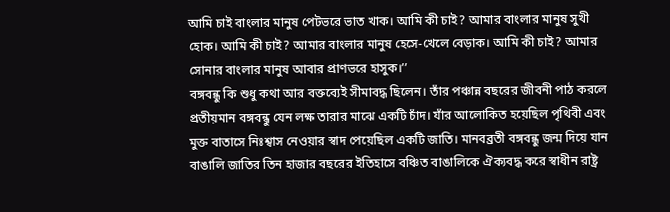আমি চাই বাংলার মানুষ পেটভরে ভাত খাক। আমি কী চাই? আমার বাংলার মানুষ সুখী হোক। আমি কী চাই? আমার বাংলার মানুষ হেসে-খেলে বেড়াক। আমি কী চাই? আমার সোনার বাংলার মানুষ আবার প্রাণভরে হাসুক।’’
বঙ্গবন্ধু কি শুধু কথা আর বক্তব্যেই সীমাবদ্ধ ছিলেন। তাঁর পঞ্চান্ন বছরের জীবনী পাঠ করলে প্রতীয়মান বঙ্গবন্ধু যেন লক্ষ তারার মাঝে একটি চাঁদ। যাঁর আলোকিত হয়েছিল পৃথিবী এবং মুক্ত বাতাসে নিঃশ্বাস নেওয়ার স্বাদ পেয়েছিল একটি জাতি। মানবব্রতী বঙ্গবন্ধু জন্ম দিয়ে যান বাঙালি জাতির তিন হাজার বছরের ইতিহাসে বঞ্চিত বাঙালিকে ঐক্যবদ্ধ করে স্বাধীন রাষ্ট্র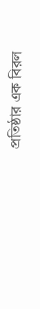প্রতিষ্ঠার এক বিরল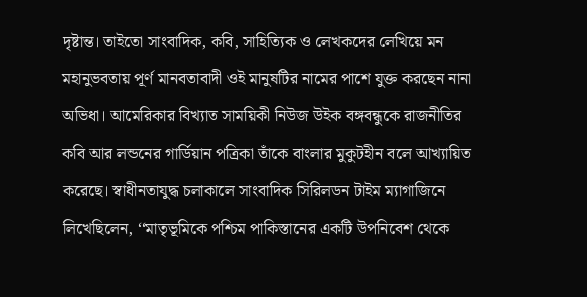দৃষ্টান্ত। তাইতো সাংবাদিক, কবি, সাহিত্যিক ও লেখকদের লেখিয়ে মন মহানুভবতায় পূর্ণ মানবতাবাদী ওই মানুষটির নামের পাশে যুক্ত করছেন নানা অভিধা। আমেরিকার বিখ্যাত সাময়িকী নিউজ উইক বঙ্গবন্ধুকে রাজনীতির কবি আর লন্ডনের গার্ডিয়ান পত্রিকা তাঁকে বাংলার মুকুটহীন বলে আখ্যায়িত করেছে। স্বাধীনতাযুদ্ধ চলাকালে সাংবাদিক সিরিলডন টাইম ম্যাগাজিনে লিখেছিলেন, ‘‘মাতৃভূমিকে পশ্চিম পাকিস্তানের একটি উপনিবেশ থেকে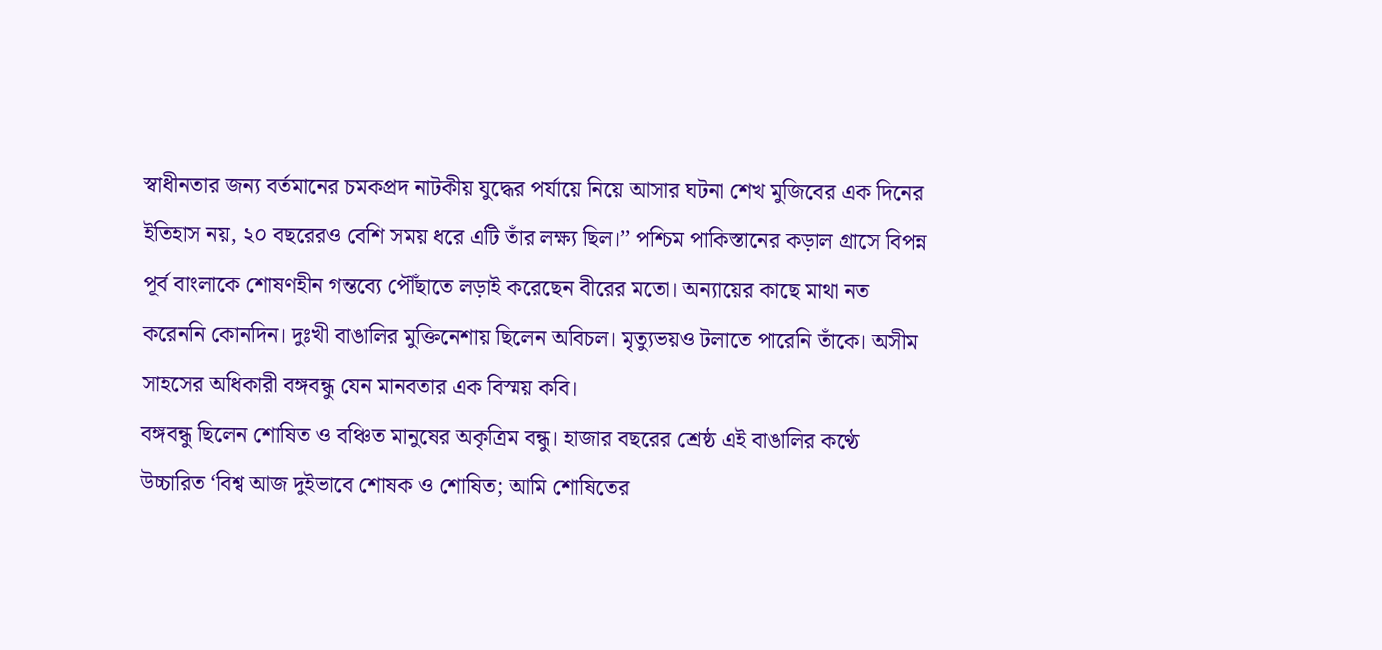স্বাধীনতার জন্য বর্তমানের চমকপ্রদ নাটকীয় যুদ্ধের পর্যায়ে নিয়ে আসার ঘটনা শেখ মুজিবের এক দিনের ইতিহাস নয়, ২০ বছরেরও বেশি সময় ধরে এটি তাঁর লক্ষ্য ছিল।’’ পশ্চিম পাকিস্তানের কড়াল গ্রাসে বিপন্ন পূর্ব বাংলাকে শোষণহীন গন্তব্যে পৌঁছাতে লড়াই করেছেন বীরের মতো। অন্যায়ের কাছে মাথা নত করেননি কোনদিন। দুঃখী বাঙালির মুক্তিনেশায় ছিলেন অবিচল। মৃত্যুভয়ও টলাতে পারেনি তাঁকে। অসীম সাহসের অধিকারী বঙ্গবন্ধু যেন মানবতার এক বিস্ময় কবি।
বঙ্গবন্ধু ছিলেন শোষিত ও বঞ্চিত মানুষের অকৃত্রিম বন্ধু। হাজার বছরের শ্রেষ্ঠ এই বাঙালির কণ্ঠে উচ্চারিত ‘বিশ্ব আজ দুইভাবে শোষক ও শোষিত; আমি শোষিতের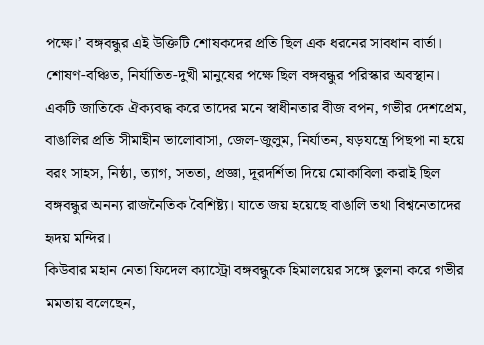পক্ষে।’ বঙ্গবন্ধুর এই উক্তিটি শোষকদের প্রতি ছিল এক ধরনের সাবধান বার্তা। শোষণ-বঞ্চিত, নির্যাতিত-দুখী মানুষের পক্ষে ছিল বঙ্গবন্ধুর পরিস্কার অবস্থান। একটি জাতিকে ঐক্যবদ্ধ করে তাদের মনে স্বাধীনতার বীজ বপন, গভীর দেশপ্রেম, বাঙালির প্রতি সীমাহীন ভালোবাসা, জেল-জুলুম, নির্যাতন, ষড়যন্ত্রে পিছপা না হয়ে বরং সাহস, নিষ্ঠা, ত্যাগ, সততা, প্রজ্ঞা, দূরদর্শিতা দিয়ে মোকাবিলা করাই ছিল বঙ্গবন্ধুর অনন্য রাজনৈতিক বৈশিষ্ট্য। যাতে জয় হয়েছে বাঙালি তথা বিশ্বনেতাদের হৃদয় মন্দির।
কিউবার মহান নেতা ফিদেল ক্যাস্ট্রো বঙ্গবন্ধুকে হিমালয়ের সঙ্গে তুলনা করে গভীর মমতায় বলেছেন,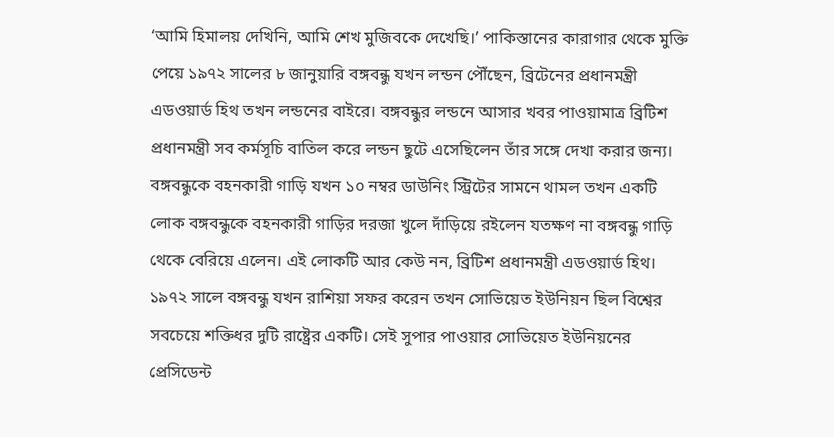‘আমি হিমালয় দেখিনি, আমি শেখ মুজিবকে দেখেছি।’ পাকিস্তানের কারাগার থেকে মুক্তি পেয়ে ১৯৭২ সালের ৮ জানুয়ারি বঙ্গবন্ধু যখন লন্ডন পৌঁছেন, ব্রিটেনের প্রধানমন্ত্রী এডওয়ার্ড হিথ তখন লন্ডনের বাইরে। বঙ্গবন্ধুর লন্ডনে আসার খবর পাওয়ামাত্র ব্রিটিশ প্রধানমন্ত্রী সব কর্মসূচি বাতিল করে লন্ডন ছুটে এসেছিলেন তাঁর সঙ্গে দেখা করার জন্য। বঙ্গবন্ধুকে বহনকারী গাড়ি যখন ১০ নম্বর ডাউনিং স্ট্রিটের সামনে থামল তখন একটি লোক বঙ্গবন্ধুকে বহনকারী গাড়ির দরজা খুলে দাঁড়িয়ে রইলেন যতক্ষণ না বঙ্গবন্ধু গাড়ি থেকে বেরিয়ে এলেন। এই লোকটি আর কেউ নন, ব্রিটিশ প্রধানমন্ত্রী এডওয়ার্ড হিথ। ১৯৭২ সালে বঙ্গবন্ধু যখন রাশিয়া সফর করেন তখন সোভিয়েত ইউনিয়ন ছিল বিশ্বের সবচেয়ে শক্তিধর দুটি রাষ্ট্রের একটি। সেই সুপার পাওয়ার সোভিয়েত ইউনিয়নের প্রেসিডেন্ট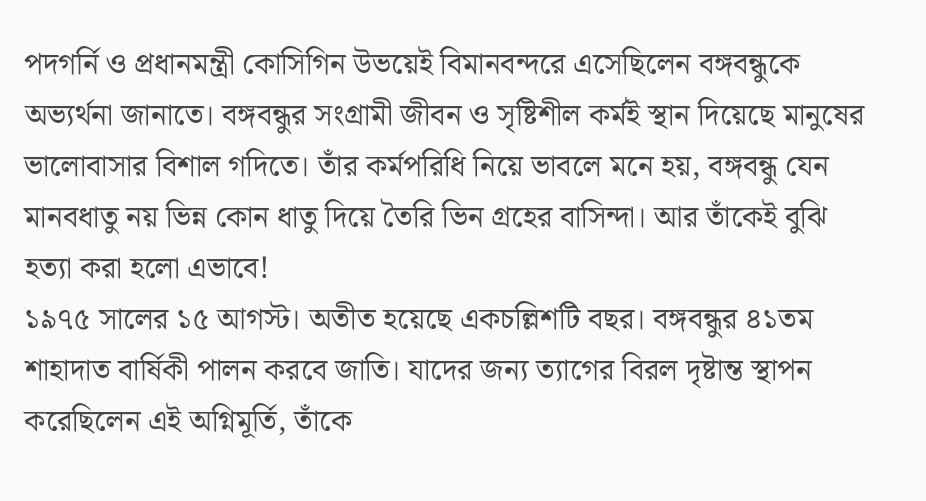পদগর্নি ও প্রধানমন্ত্রী কোসিগিন উভয়েই বিমানবন্দরে এসেছিলেন বঙ্গবন্ধুকে অভ্যর্থনা জানাতে। বঙ্গবন্ধুর সংগ্রামী জীবন ও সৃষ্টিশীল কর্মই স্থান দিয়েছে মানুষের ভালোবাসার বিশাল গদিতে। তাঁর কর্মপরিধি নিয়ে ভাবলে মনে হয়, বঙ্গবন্ধু যেন মানবধাতু নয় ভিন্ন কোন ধাতু দিয়ে তৈরি ভিন গ্রহের বাসিন্দা। আর তাঁকেই বুঝি হত্যা করা হলো এভাবে!
১৯৭৫ সালের ১৫ আগস্ট। অতীত হয়েছে একচল্লিশটি বছর। বঙ্গবন্ধুর ৪১তম শাহাদাত বার্ষিকী পালন করবে জাতি। যাদের জন্য ত্যাগের বিরল দৃষ্টান্ত স্থাপন করেছিলেন এই অগ্নিমূর্তি, তাঁকে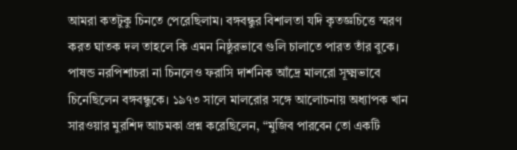আমরা কতটুকু চিনতে পেরেছিলাম। বঙ্গবন্ধুর বিশালতা যদি কৃতজ্ঞচিত্তে স্মরণ করত ঘাতক দল তাহলে কি এমন নিষ্ঠুরভাবে গুলি চালাতে পারত তাঁর বুকে। পাষন্ড নরপিশাচরা না চিনলেও ফরাসি দার্শনিক আঁদ্রে মালরো সূক্ষ্মভাবে চিনেছিলেন বঙ্গবন্ধুকে। ১৯৭৩ সালে মালরোর সঙ্গে আলোচনায় অধ্যাপক খান সারওয়ার মুরশিদ আচমকা প্রশ্ন করেছিলেন, “মুজিব পারবেন তো একটি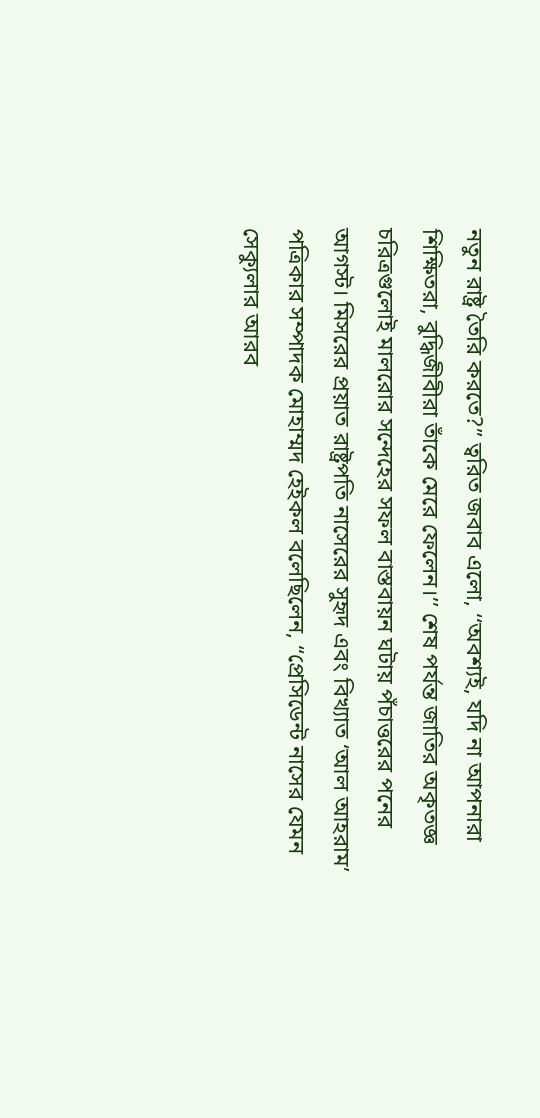নতুন রাষ্ট্র তৈরি করতে?” ত্বরিত জবাব এলো, ‘‘অবশ্যই, যদি না আপনারা শিক্ষিতরা, বুদ্ধিজীবীরা তাঁকে মেরে ফেলেন।’’ শেষ পর্যন্ত জাতির অকৃতজ্ঞ চরিত্রগুলোই মালরোর সন্দেহের সফল বাস্তবায়ন ঘটায় পঁচাত্তরের পনের আগস্ট। মিসরের প্রয়াত রাষ্ট্রপতি নাসেরের সুহৃদ এবং বিখ্যাত ‘আল আহরাম’ পত্রিকার সম্পাদক মোহাম্মদ হেইকল বলেছিলেন, “প্রেসিডেন্ট নাসের যেমন সেক্যুলার আরব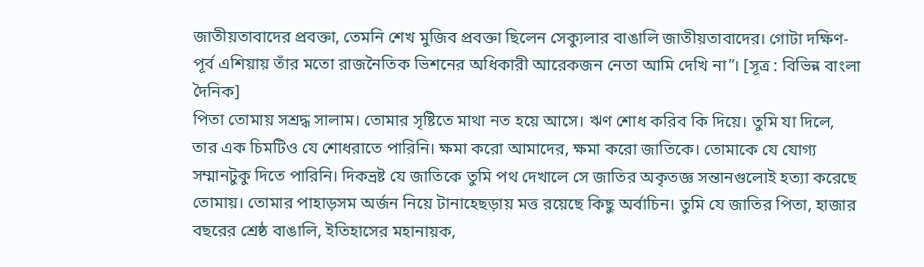জাতীয়তাবাদের প্রবক্তা, তেমনি শেখ মুজিব প্রবক্তা ছিলেন সেক্যুলার বাঙালি জাতীয়তাবাদের। গোটা দক্ষিণ-পূর্ব এশিয়ায় তাঁর মতো রাজনৈতিক ভিশনের অধিকারী আরেকজন নেতা আমি দেখি না”। [সূত্র : বিভিন্ন বাংলা দৈনিক]
পিতা তোমায় সশ্রদ্ধ সালাম। তোমার সৃষ্টিতে মাথা নত হয়ে আসে। ঋণ শোধ করিব কি দিয়ে। তুমি যা দিলে, তার এক চিমটিও যে শোধরাতে পারিনি। ক্ষমা করো আমাদের, ক্ষমা করো জাতিকে। তোমাকে যে যোগ্য সম্মানটুকু দিতে পারিনি। দিকভ্রষ্ট যে জাতিকে তুমি পথ দেখালে সে জাতির অকৃতজ্ঞ সন্তানগুলোই হত্যা করেছে তোমায়। তোমার পাহাড়সম অর্জন নিয়ে টানাহেছড়ায় মত্ত রয়েছে কিছু অর্বাচিন। তুমি যে জাতির পিতা, হাজার বছরের শ্রেষ্ঠ বাঙালি, ইতিহাসের মহানায়ক,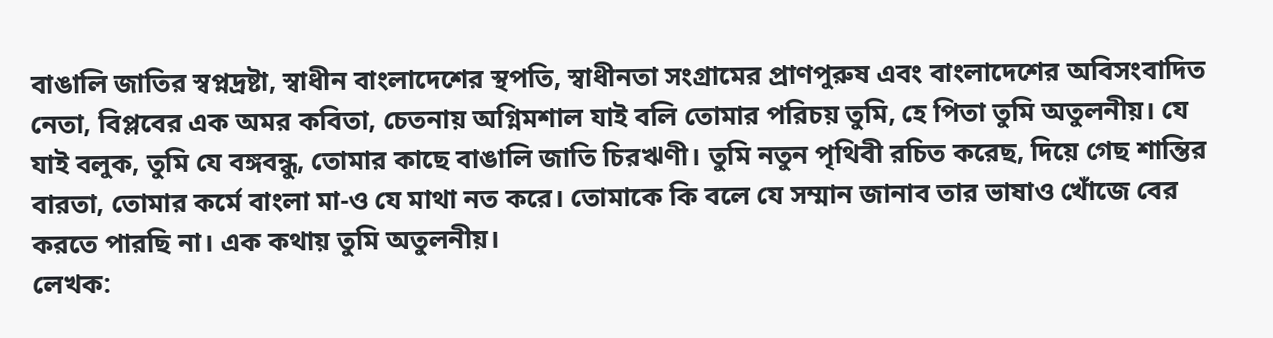বাঙালি জাতির স্বপ্নদ্রষ্টা, স্বাধীন বাংলাদেশের স্থপতি, স্বাধীনতা সংগ্রামের প্রাণপুরুষ এবং বাংলাদেশের অবিসংবাদিত নেতা, বিপ্লবের এক অমর কবিতা, চেতনায় অগ্নিমশাল যাই বলি তোমার পরিচয় তুমি, হে পিতা তুমি অতুলনীয়। যে যাই বলুক, তুমি যে বঙ্গবন্ধু, তোমার কাছে বাঙালি জাতি চিরঋণী। তুমি নতুন পৃথিবী রচিত করেছ, দিয়ে গেছ শান্তির বারতা, তোমার কর্মে বাংলা মা-ও যে মাথা নত করে। তোমাকে কি বলে যে সম্মান জানাব তার ভাষাও খোঁজে বের করতে পারছি না। এক কথায় তুমি অতুলনীয়।
লেখক: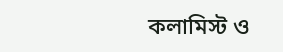কলামিস্ট ও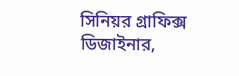সিনিয়র গ্রাফিক্স ডিজাইনার,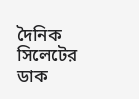দৈনিক সিলেটের ডাক